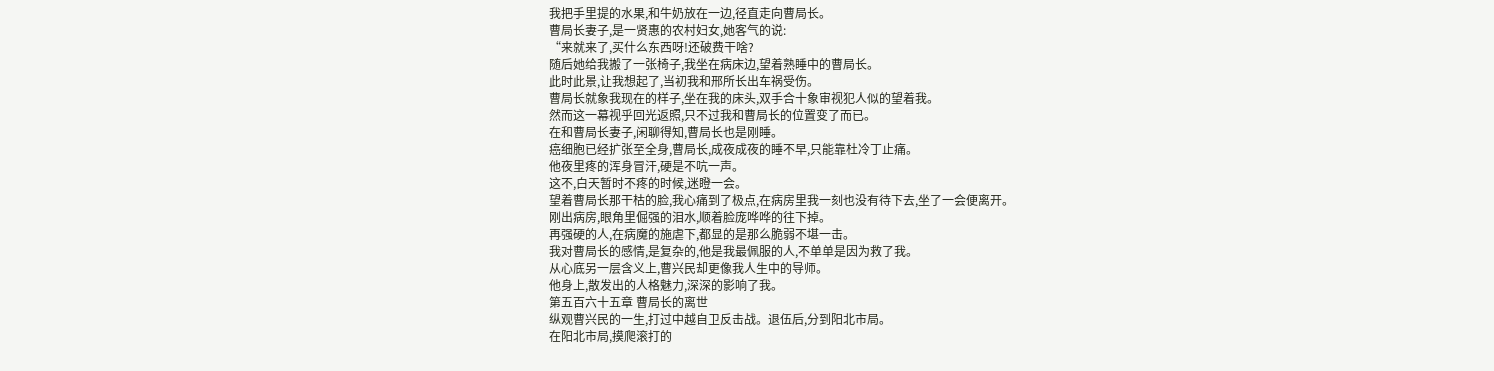我把手里提的水果,和牛奶放在一边,径直走向曹局长。
曹局长妻子,是一贤惠的农村妇女,她客气的说:
“来就来了,买什么东西呀!还破费干啥?
随后她给我搬了一张椅子,我坐在病床边,望着熟睡中的曹局长。
此时此景,让我想起了,当初我和邢所长出车祸受伤。
曹局长就象我现在的样子,坐在我的床头,双手合十象审视犯人似的望着我。
然而这一幕视乎回光返照,只不过我和曹局长的位置变了而已。
在和曹局长妻子,闲聊得知,曹局长也是刚睡。
癌细胞已经扩张至全身,曹局长,成夜成夜的睡不早,只能靠杜冷丁止痛。
他夜里疼的浑身冒汗,硬是不吭一声。
这不,白天暂时不疼的时候,迷瞪一会。
望着曹局长那干枯的脸,我心痛到了极点,在病房里我一刻也没有待下去,坐了一会便离开。
刚出病房,眼角里倔强的泪水,顺着脸庞哗哗的往下掉。
再强硬的人,在病魔的施虐下,都显的是那么脆弱不堪一击。
我对曹局长的感情,是复杂的,他是我最佩服的人,不单单是因为救了我。
从心底另一层含义上,曹兴民却更像我人生中的导师。
他身上,散发出的人格魅力,深深的影响了我。
第五百六十五章 曹局长的离世
纵观曹兴民的一生,打过中越自卫反击战。退伍后,分到阳北市局。
在阳北市局,摸爬滚打的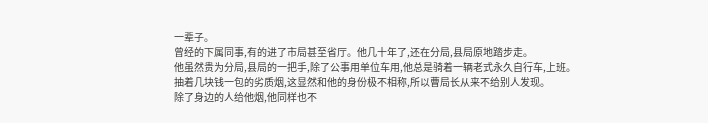一辈子。
曾经的下属同事,有的进了市局甚至省厅。他几十年了,还在分局,县局原地踏步走。
他虽然贵为分局,县局的一把手,除了公事用单位车用,他总是骑着一辆老式永久自行车,上班。
抽着几块钱一包的劣质烟,这显然和他的身份极不相称,所以曹局长从来不给别人发现。
除了身边的人给他烟,他同样也不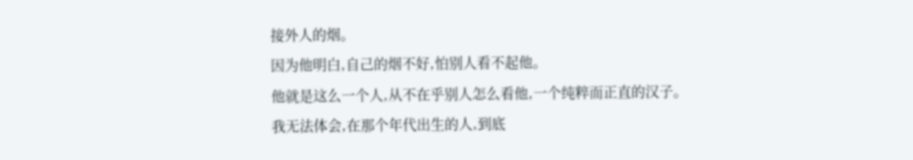接外人的烟。
因为他明白,自己的烟不好,怕别人看不起他。
他就是这么一个人,从不在乎别人怎么看他,一个纯粹而正直的汉子。
我无法体会,在那个年代出生的人,到底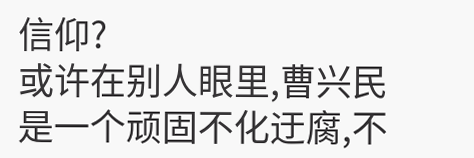信仰?
或许在别人眼里,曹兴民是一个顽固不化迂腐,不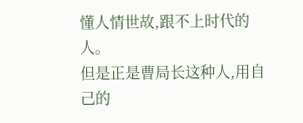懂人情世故,跟不上时代的人。
但是正是曹局长这种人,用自己的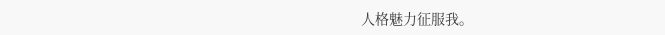人格魅力征服我。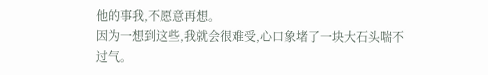他的事我,不愿意再想。
因为一想到这些,我就会很难受,心口象堵了一块大石头喘不过气。